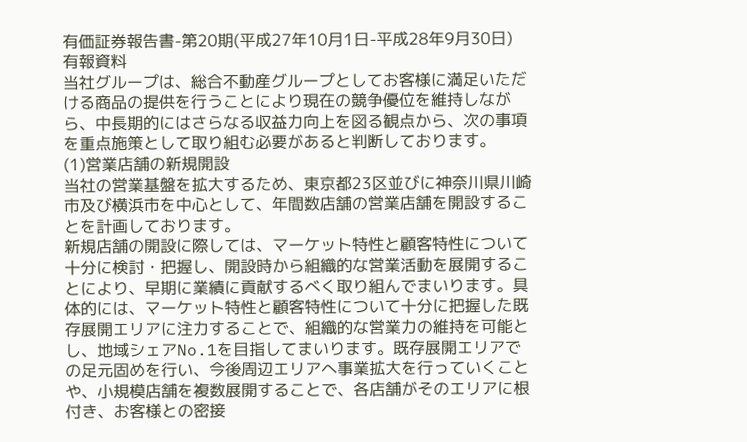有価証券報告書-第20期(平成27年10月1日-平成28年9月30日)
有報資料
当社グループは、総合不動産グループとしてお客様に満足いただける商品の提供を行うことにより現在の競争優位を維持しながら、中長期的にはさらなる収益力向上を図る観点から、次の事項を重点施策として取り組む必要があると判断しております。
(1)営業店舗の新規開設
当社の営業基盤を拡大するため、東京都23区並びに神奈川県川崎市及び横浜市を中心として、年間数店舗の営業店舗を開設することを計画しております。
新規店舗の開設に際しては、マーケット特性と顧客特性について十分に検討・把握し、開設時から組織的な営業活動を展開することにより、早期に業績に貢献するべく取り組んでまいります。具体的には、マーケット特性と顧客特性について十分に把握した既存展開エリアに注力することで、組織的な営業力の維持を可能とし、地域シェアNo.1を目指してまいります。既存展開エリアでの足元固めを行い、今後周辺エリアへ事業拡大を行っていくことや、小規模店舗を複数展開することで、各店舗がそのエリアに根付き、お客様との密接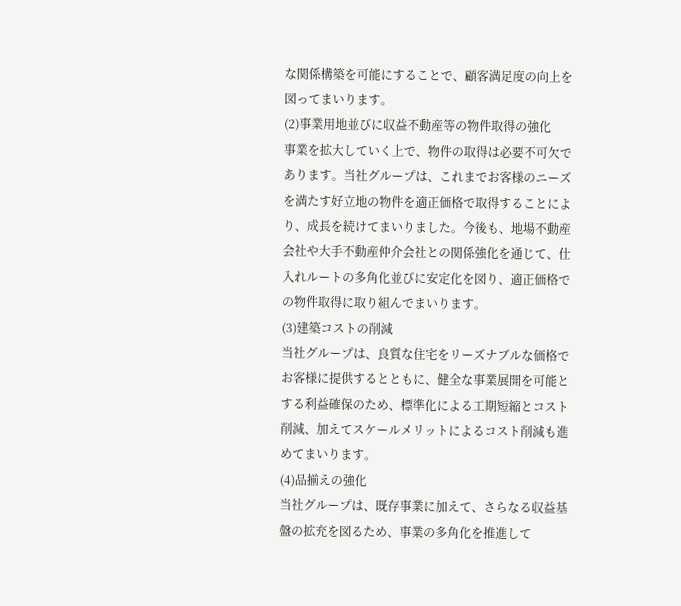な関係構築を可能にすることで、顧客満足度の向上を図ってまいります。
(2)事業用地並びに収益不動産等の物件取得の強化
事業を拡大していく上で、物件の取得は必要不可欠であります。当社グループは、これまでお客様のニーズを満たす好立地の物件を適正価格で取得することにより、成長を続けてまいりました。今後も、地場不動産会社や大手不動産仲介会社との関係強化を通じて、仕入れルートの多角化並びに安定化を図り、適正価格での物件取得に取り組んでまいります。
(3)建築コストの削減
当社グループは、良質な住宅をリーズナブルな価格でお客様に提供するとともに、健全な事業展開を可能とする利益確保のため、標準化による工期短縮とコスト削減、加えてスケールメリットによるコスト削減も進めてまいります。
(4)品揃えの強化
当社グループは、既存事業に加えて、さらなる収益基盤の拡充を図るため、事業の多角化を推進して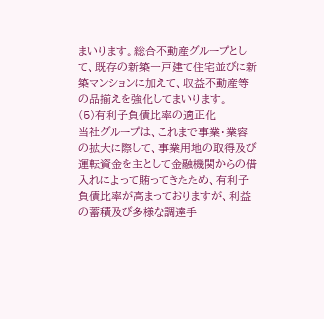まいります。総合不動産グループとして、既存の新築一戸建て住宅並びに新築マンションに加えて、収益不動産等の品揃えを強化してまいります。
(5)有利子負債比率の適正化
当社グループは、これまで事業・業容の拡大に際して、事業用地の取得及び運転資金を主として金融機関からの借入れによって賄ってきたため、有利子負債比率が高まっておりますが、利益の蓄積及び多様な調達手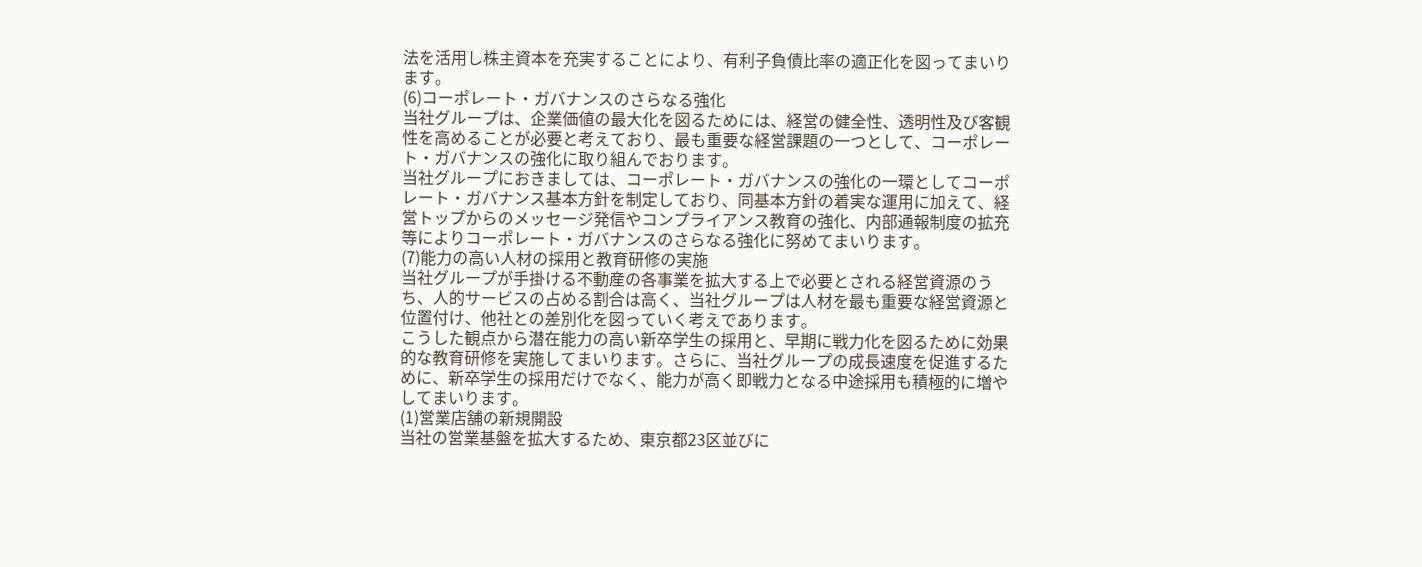法を活用し株主資本を充実することにより、有利子負債比率の適正化を図ってまいります。
(6)コーポレート・ガバナンスのさらなる強化
当社グループは、企業価値の最大化を図るためには、経営の健全性、透明性及び客観性を高めることが必要と考えており、最も重要な経営課題の一つとして、コーポレート・ガバナンスの強化に取り組んでおります。
当社グループにおきましては、コーポレート・ガバナンスの強化の一環としてコーポレート・ガバナンス基本方針を制定しており、同基本方針の着実な運用に加えて、経営トップからのメッセージ発信やコンプライアンス教育の強化、内部通報制度の拡充等によりコーポレート・ガバナンスのさらなる強化に努めてまいります。
(7)能力の高い人材の採用と教育研修の実施
当社グループが手掛ける不動産の各事業を拡大する上で必要とされる経営資源のうち、人的サービスの占める割合は高く、当社グループは人材を最も重要な経営資源と位置付け、他社との差別化を図っていく考えであります。
こうした観点から潜在能力の高い新卒学生の採用と、早期に戦力化を図るために効果的な教育研修を実施してまいります。さらに、当社グループの成長速度を促進するために、新卒学生の採用だけでなく、能力が高く即戦力となる中途採用も積極的に増やしてまいります。
(1)営業店舗の新規開設
当社の営業基盤を拡大するため、東京都23区並びに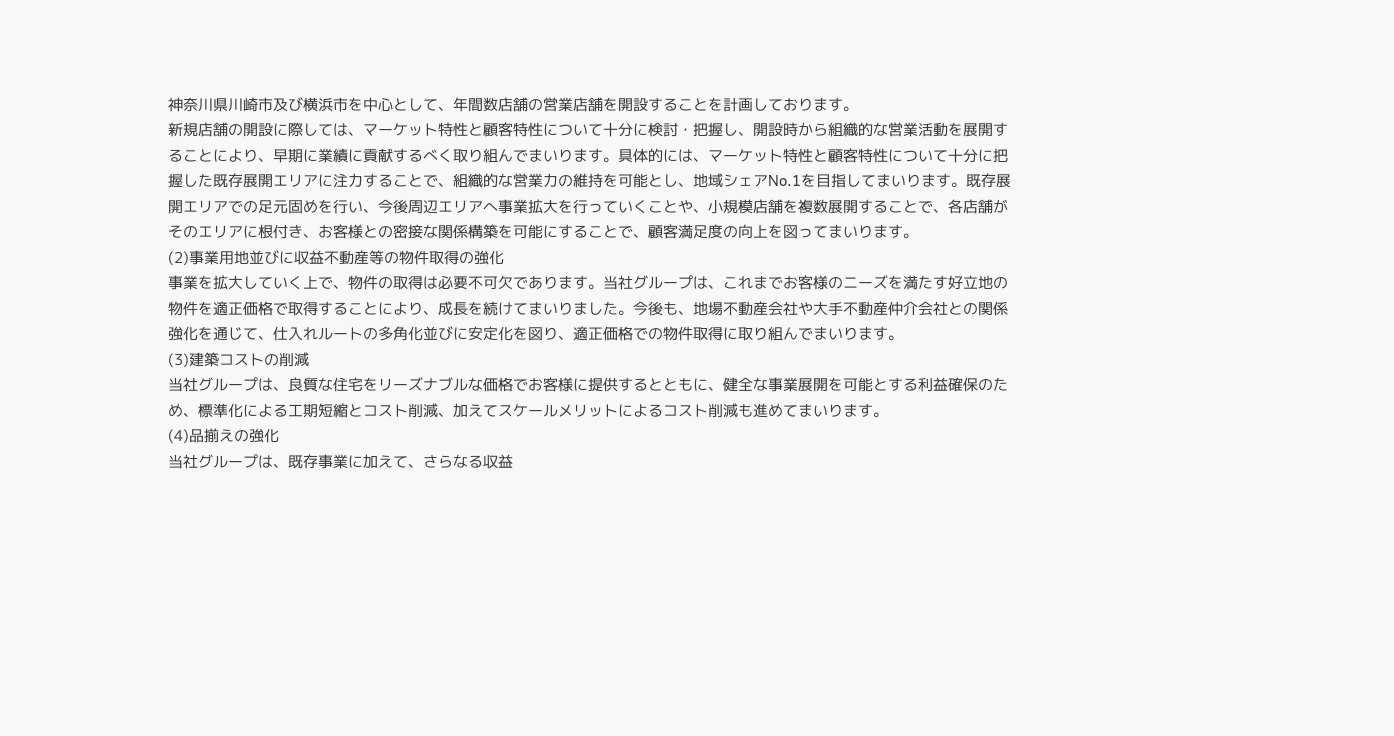神奈川県川崎市及び横浜市を中心として、年間数店舗の営業店舗を開設することを計画しております。
新規店舗の開設に際しては、マーケット特性と顧客特性について十分に検討・把握し、開設時から組織的な営業活動を展開することにより、早期に業績に貢献するべく取り組んでまいります。具体的には、マーケット特性と顧客特性について十分に把握した既存展開エリアに注力することで、組織的な営業力の維持を可能とし、地域シェアNo.1を目指してまいります。既存展開エリアでの足元固めを行い、今後周辺エリアへ事業拡大を行っていくことや、小規模店舗を複数展開することで、各店舗がそのエリアに根付き、お客様との密接な関係構築を可能にすることで、顧客満足度の向上を図ってまいります。
(2)事業用地並びに収益不動産等の物件取得の強化
事業を拡大していく上で、物件の取得は必要不可欠であります。当社グループは、これまでお客様のニーズを満たす好立地の物件を適正価格で取得することにより、成長を続けてまいりました。今後も、地場不動産会社や大手不動産仲介会社との関係強化を通じて、仕入れルートの多角化並びに安定化を図り、適正価格での物件取得に取り組んでまいります。
(3)建築コストの削減
当社グループは、良質な住宅をリーズナブルな価格でお客様に提供するとともに、健全な事業展開を可能とする利益確保のため、標準化による工期短縮とコスト削減、加えてスケールメリットによるコスト削減も進めてまいります。
(4)品揃えの強化
当社グループは、既存事業に加えて、さらなる収益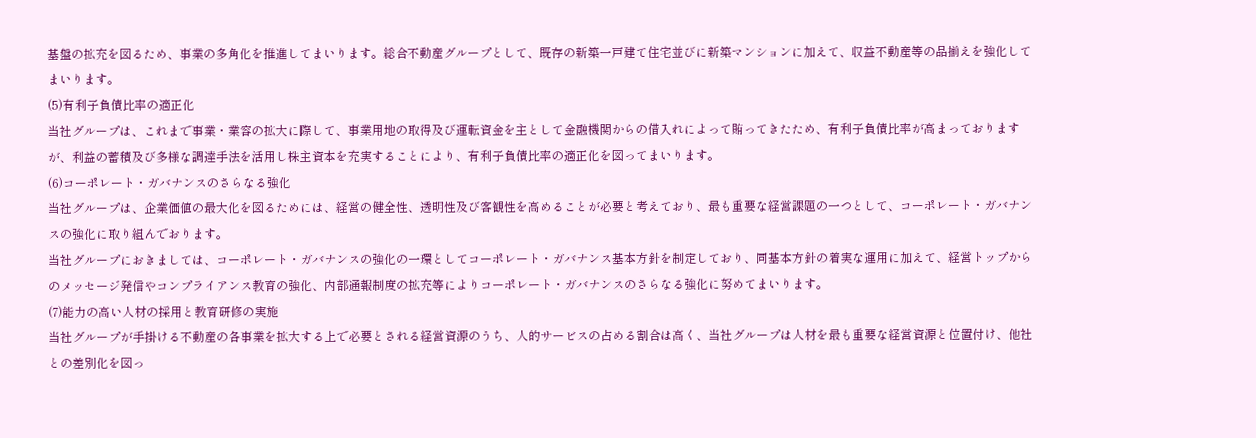基盤の拡充を図るため、事業の多角化を推進してまいります。総合不動産グループとして、既存の新築一戸建て住宅並びに新築マンションに加えて、収益不動産等の品揃えを強化してまいります。
(5)有利子負債比率の適正化
当社グループは、これまで事業・業容の拡大に際して、事業用地の取得及び運転資金を主として金融機関からの借入れによって賄ってきたため、有利子負債比率が高まっておりますが、利益の蓄積及び多様な調達手法を活用し株主資本を充実することにより、有利子負債比率の適正化を図ってまいります。
(6)コーポレート・ガバナンスのさらなる強化
当社グループは、企業価値の最大化を図るためには、経営の健全性、透明性及び客観性を高めることが必要と考えており、最も重要な経営課題の一つとして、コーポレート・ガバナンスの強化に取り組んでおります。
当社グループにおきましては、コーポレート・ガバナンスの強化の一環としてコーポレート・ガバナンス基本方針を制定しており、同基本方針の着実な運用に加えて、経営トップからのメッセージ発信やコンプライアンス教育の強化、内部通報制度の拡充等によりコーポレート・ガバナンスのさらなる強化に努めてまいります。
(7)能力の高い人材の採用と教育研修の実施
当社グループが手掛ける不動産の各事業を拡大する上で必要とされる経営資源のうち、人的サービスの占める割合は高く、当社グループは人材を最も重要な経営資源と位置付け、他社との差別化を図っ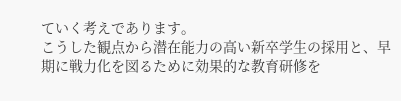ていく考えであります。
こうした観点から潜在能力の高い新卒学生の採用と、早期に戦力化を図るために効果的な教育研修を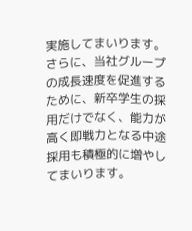実施してまいります。さらに、当社グループの成長速度を促進するために、新卒学生の採用だけでなく、能力が高く即戦力となる中途採用も積極的に増やしてまいります。